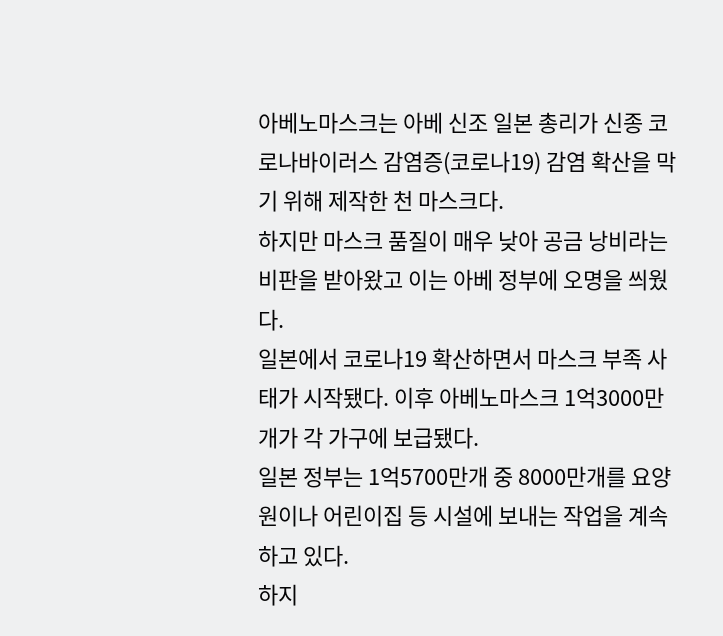아베노마스크는 아베 신조 일본 총리가 신종 코로나바이러스 감염증(코로나19) 감염 확산을 막기 위해 제작한 천 마스크다.
하지만 마스크 품질이 매우 낮아 공금 낭비라는 비판을 받아왔고 이는 아베 정부에 오명을 씌웠다.
일본에서 코로나19 확산하면서 마스크 부족 사태가 시작됐다. 이후 아베노마스크 1억3000만개가 각 가구에 보급됐다.
일본 정부는 1억5700만개 중 8000만개를 요양원이나 어린이집 등 시설에 보내는 작업을 계속하고 있다.
하지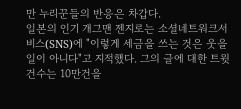만 누리꾼들의 반응은 차갑다.
일본의 인기 개그맨 젠지로는 소셜네트워크서비스(SNS)에 "이렇게 세금을 쓰는 것은 웃을 일이 아니다"고 지적했다. 그의 글에 대한 트윗건수는 10만건을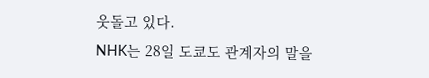웃돌고 있다.
NHK는 28일 도쿄도 관계자의 말을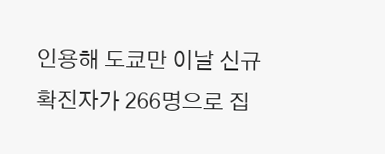인용해 도쿄만 이날 신규 확진자가 266명으로 집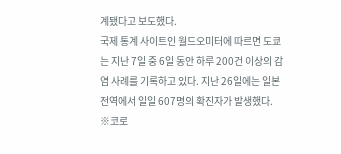계됐다고 보도했다.
국제 통계 사이트인 월드오미터에 따르면 도쿄는 지난 7일 중 6일 동안 하루 200건 이상의 감염 사례를 기록하고 있다. 지난 26일에는 일본 전역에서 일일 607명의 확진자가 발생했다.
※코로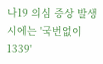나19 의심 증상 발생시에는 '국번없이 1339'